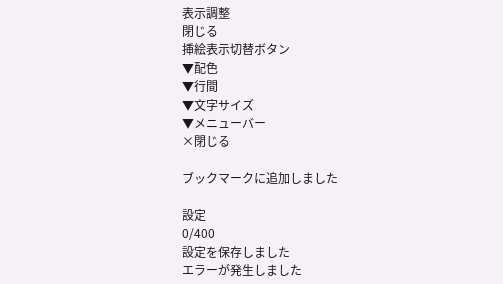表示調整
閉じる
挿絵表示切替ボタン
▼配色
▼行間
▼文字サイズ
▼メニューバー
×閉じる

ブックマークに追加しました

設定
0/400
設定を保存しました
エラーが発生しました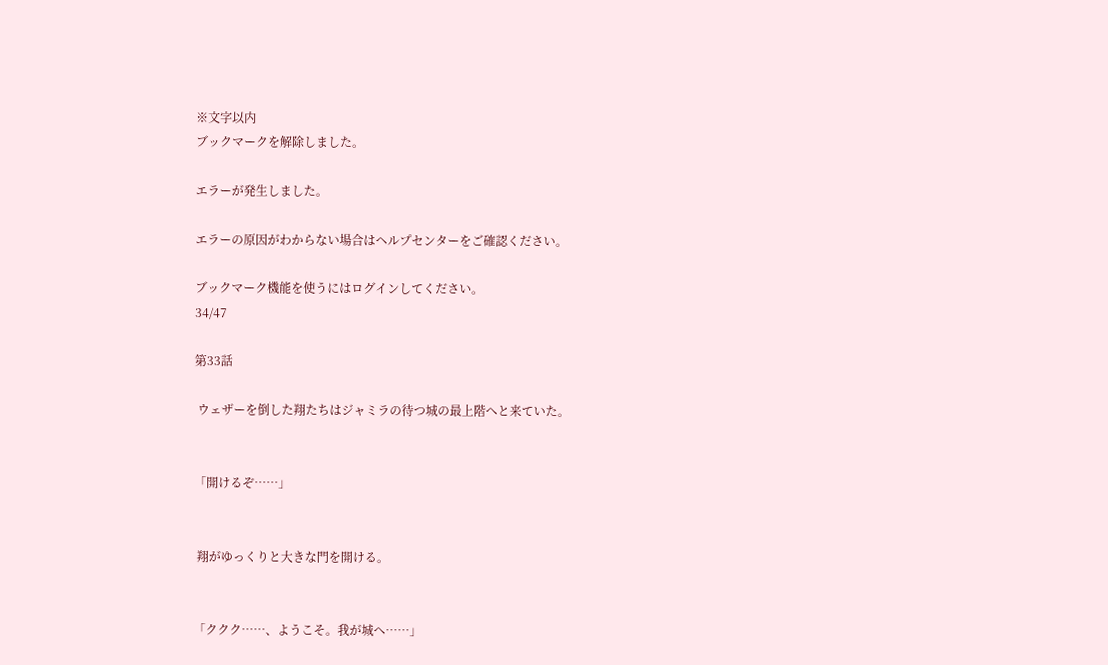※文字以内
ブックマークを解除しました。

エラーが発生しました。

エラーの原因がわからない場合はヘルプセンターをご確認ください。

ブックマーク機能を使うにはログインしてください。
34/47

第33話

 ウェザーを倒した翔たちはジャミラの待つ城の最上階へと来ていた。


「開けるぞ……」


 翔がゆっくりと大きな門を開ける。


「ククク……、ようこそ。我が城へ……」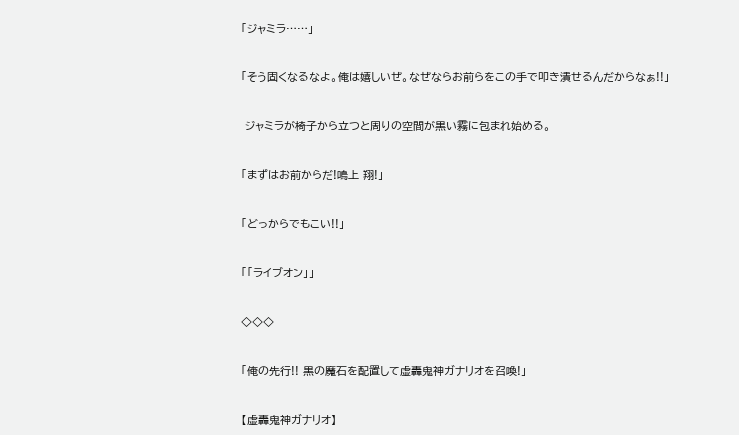「ジャミラ……」


「そう固くなるなよ。俺は嬉しいぜ。なぜならお前らをこの手で叩き潰せるんだからなぁ!!」


 ジャミラが椅子から立つと周りの空間が黒い霧に包まれ始める。


「まずはお前からだ!鳴上 翔!」


「どっからでもこい!!」


「「ライブオン」」


◇◇◇


「俺の先行!! 黒の魔石を配置して虚轟鬼神ガナリオを召喚!」


【虚轟鬼神ガナリオ】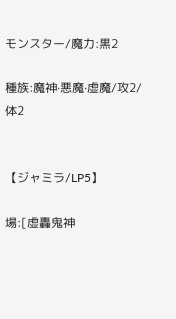モンスター/魔力:黒2

種族:魔神·悪魔·虚魔/攻2/体2


【ジャミラ/LP5】

場:[虚轟鬼神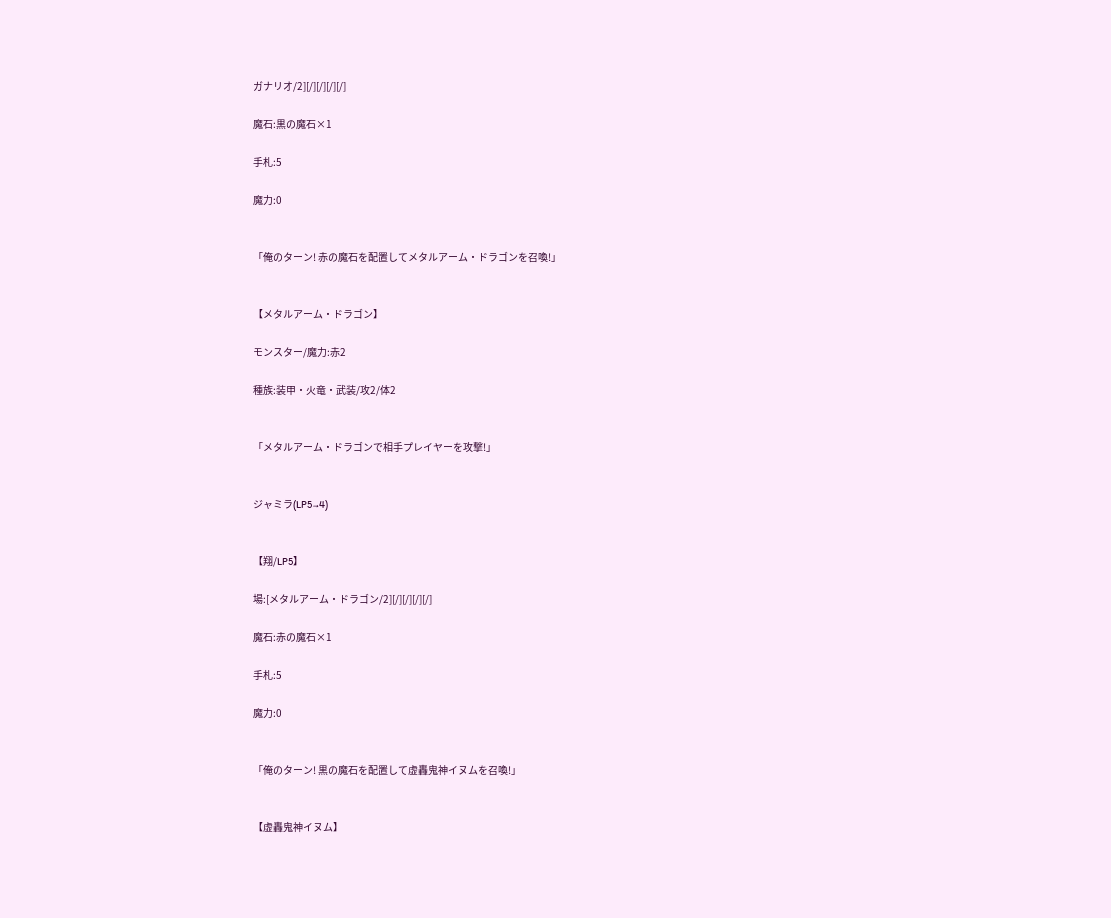ガナリオ/2][/][/][/][/]

魔石:黒の魔石×1

手札:5

魔力:0


「俺のターン! 赤の魔石を配置してメタルアーム・ドラゴンを召喚!」


【メタルアーム・ドラゴン】

モンスター/魔力:赤2

種族:装甲・火竜・武装/攻2/体2


「メタルアーム・ドラゴンで相手プレイヤーを攻撃!」


ジャミラ(LP5→4)


【翔/LP5】

場:[メタルアーム・ドラゴン/2][/][/][/][/]

魔石:赤の魔石×1

手札:5

魔力:0


「俺のターン! 黒の魔石を配置して虚轟鬼神イヌムを召喚!」


【虚轟鬼神イヌム】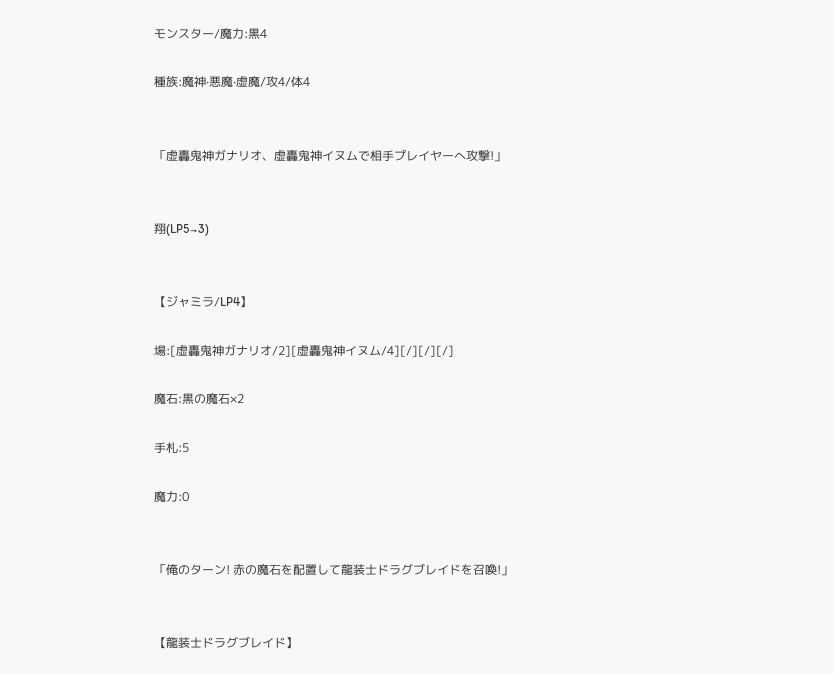モンスター/魔力:黒4

種族:魔神·悪魔·虚魔/攻4/体4


「虚轟鬼神ガナリオ、虚轟鬼神イヌムで相手プレイヤーへ攻撃!」


翔(LP5→3)


【ジャミラ/LP4】

場:[虚轟鬼神ガナリオ/2][虚轟鬼神イヌム/4][/][/][/]

魔石:黒の魔石×2

手札:5

魔力:0


「俺のターン! 赤の魔石を配置して龍装士ドラグブレイドを召喚!」


【龍装士ドラグブレイド】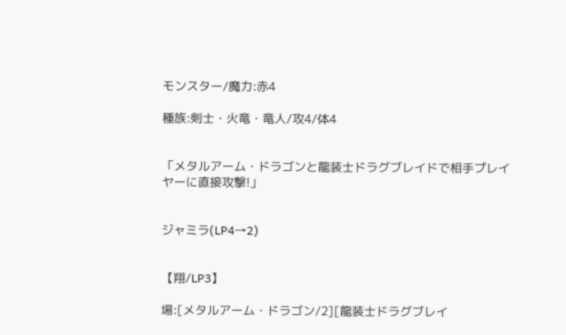モンスター/魔力:赤4

種族:剣士・火竜・竜人/攻4/体4


「メタルアーム・ドラゴンと龍装士ドラグブレイドで相手プレイヤーに直接攻撃!」


ジャミラ(LP4→2)


【翔/LP3】

場:[メタルアーム・ドラゴン/2][龍装士ドラグブレイ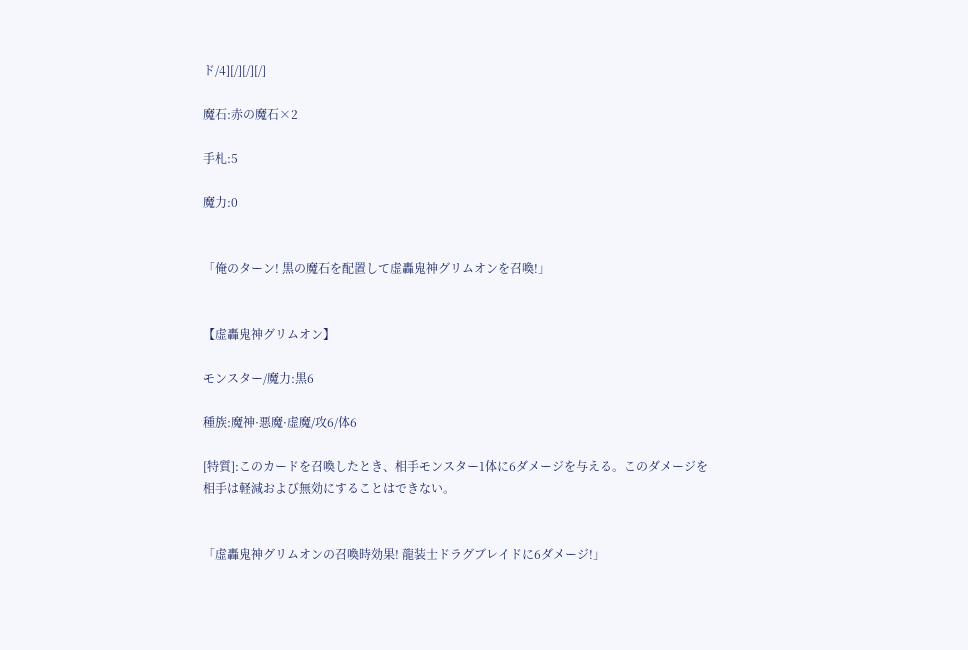ド/4][/][/][/]

魔石:赤の魔石×2

手札:5

魔力:0


「俺のターン! 黒の魔石を配置して虚轟鬼神グリムオンを召喚!」


【虚轟鬼神グリムオン】

モンスター/魔力:黒6

種族:魔神·悪魔·虚魔/攻6/体6

[特質]:このカードを召喚したとき、相手モンスター1体に6ダメージを与える。このダメージを相手は軽減および無効にすることはできない。


「虚轟鬼神グリムオンの召喚時効果! 龍装士ドラグブレイドに6ダメージ!」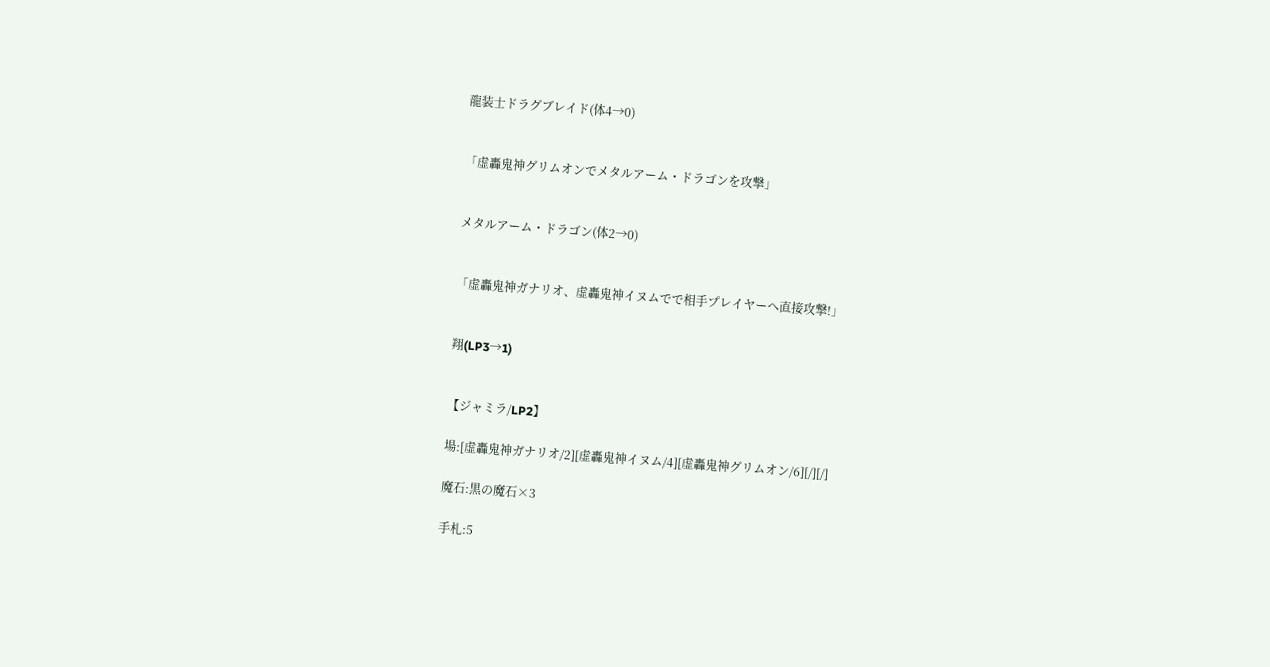龍装士ドラグブレイド(体4→0)


「虚轟鬼神グリムオンでメタルアーム・ドラゴンを攻撃」


メタルアーム・ドラゴン(体2→0)


「虚轟鬼神ガナリオ、虚轟鬼神イヌムでで相手プレイヤーへ直接攻撃!」


翔(LP3→1)


【ジャミラ/LP2】

場:[虚轟鬼神ガナリオ/2][虚轟鬼神イヌム/4][虚轟鬼神グリムオン/6][/][/]

魔石:黒の魔石×3

手札:5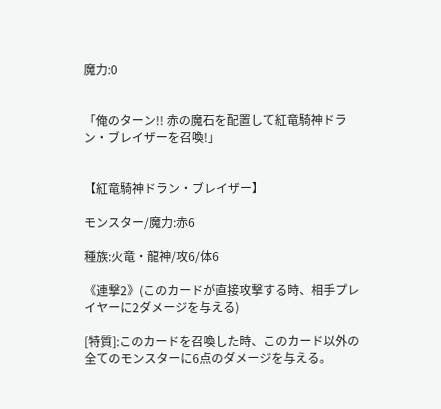魔力:0


「俺のターン!! 赤の魔石を配置して紅竜騎神ドラン・ブレイザーを召喚!」


【紅竜騎神ドラン・ブレイザー】

モンスター/魔力:赤6

種族:火竜・龍神/攻6/体6

《連撃2》(このカードが直接攻撃する時、相手プレイヤーに2ダメージを与える)

[特質]:このカードを召喚した時、このカード以外の全てのモンスターに6点のダメージを与える。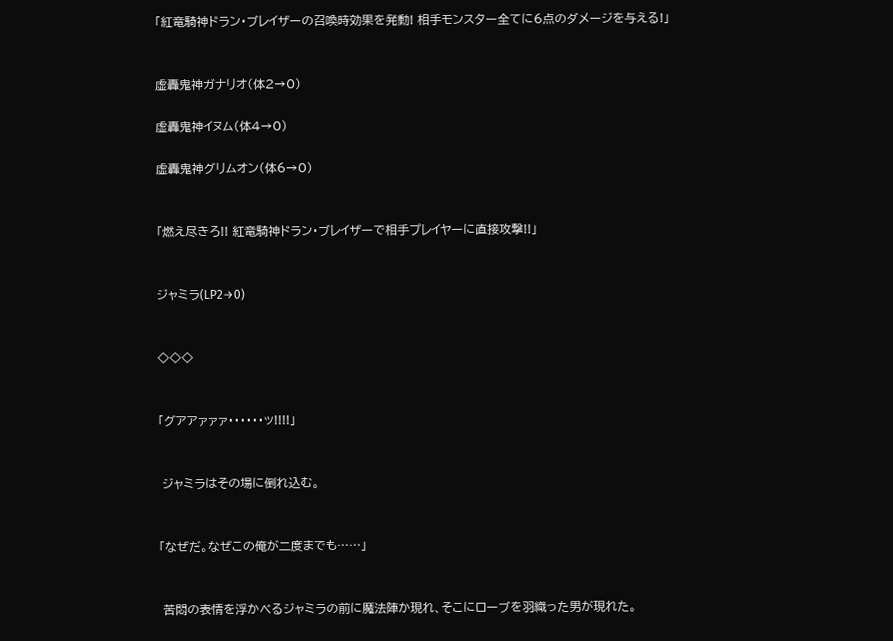「紅竜騎神ドラン・ブレイザーの召喚時効果を発動! 相手モンスター全てに6点のダメージを与える!」


虚轟鬼神ガナリオ(体2→0)

虚轟鬼神イヌム(体4→0)

虚轟鬼神グリムオン(体6→0)


「燃え尽きろ!! 紅竜騎神ドラン・ブレイザーで相手プレイヤーに直接攻撃!!」


ジャミラ(LP2→0)


◇◇◇


「グアアァァァ・・・・・・ッ!!!!」


 ジャミラはその場に倒れ込む。


「なぜだ。なぜこの俺が二度までも……」


 苦悶の表情を浮かべるジャミラの前に魔法陣か現れ、そこにローブを羽織った男が現れた。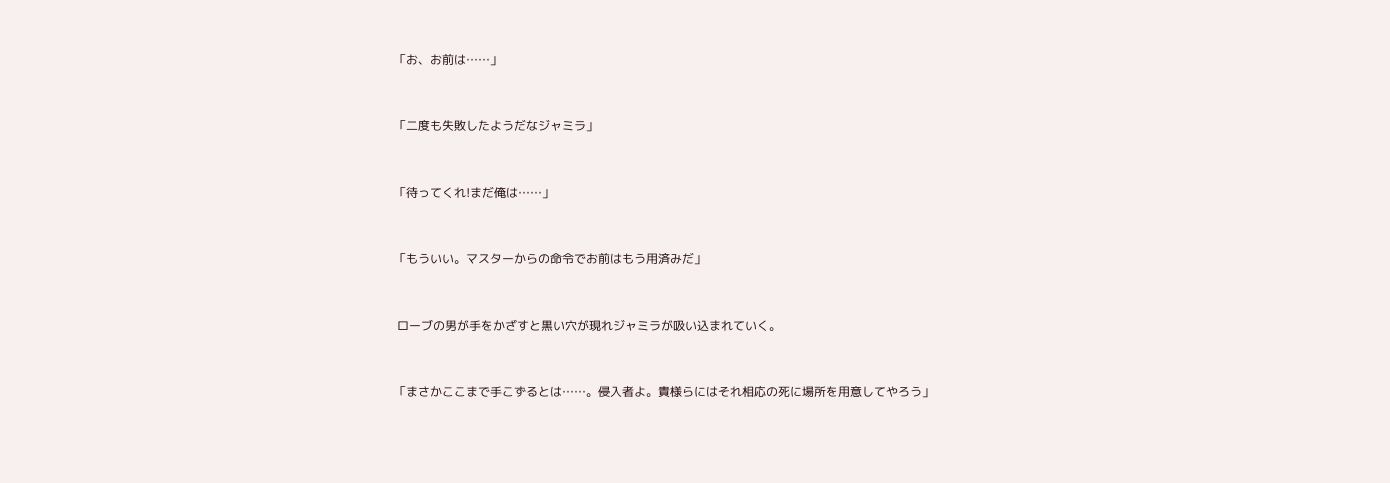「お、お前は……」


「二度も失敗したようだなジャミラ」


「待ってくれ!まだ俺は……」


「もういい。マスターからの命令でお前はもう用済みだ」


 ローブの男が手をかざすと黒い穴が現れジャミラが吸い込まれていく。


「まさかここまで手こずるとは……。侵入者よ。貴様らにはそれ相応の死に場所を用意してやろう」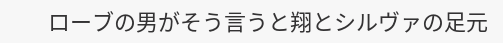ローブの男がそう言うと翔とシルヴァの足元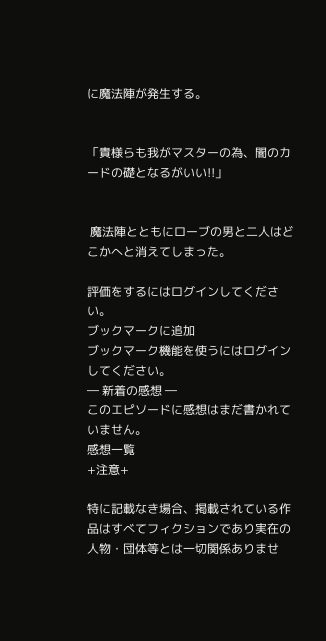に魔法陣が発生する。


「貴様らも我がマスターの為、闇のカードの礎となるがいい!!」


 魔法陣とともにローブの男と二人はどこかへと消えてしまった。

評価をするにはログインしてください。
ブックマークに追加
ブックマーク機能を使うにはログインしてください。
― 新着の感想 ―
このエピソードに感想はまだ書かれていません。
感想一覧
+注意+

特に記載なき場合、掲載されている作品はすべてフィクションであり実在の人物・団体等とは一切関係ありませ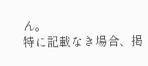ん。
特に記載なき場合、掲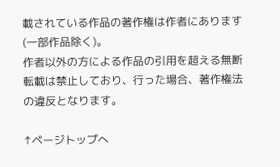載されている作品の著作権は作者にあります(一部作品除く)。
作者以外の方による作品の引用を超える無断転載は禁止しており、行った場合、著作権法の違反となります。

↑ページトップへ